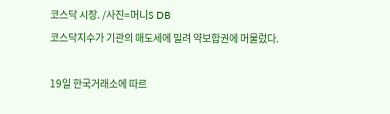코스닥 시장. /사진=머니S DB
코스닥지수가 기관의 매도세에 밀려 약보합권에 머물렀다.

19일 한국거래소에 따르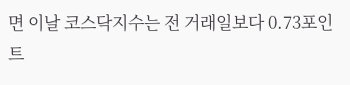면 이날 코스닥지수는 전 거래일보다 0.73포인트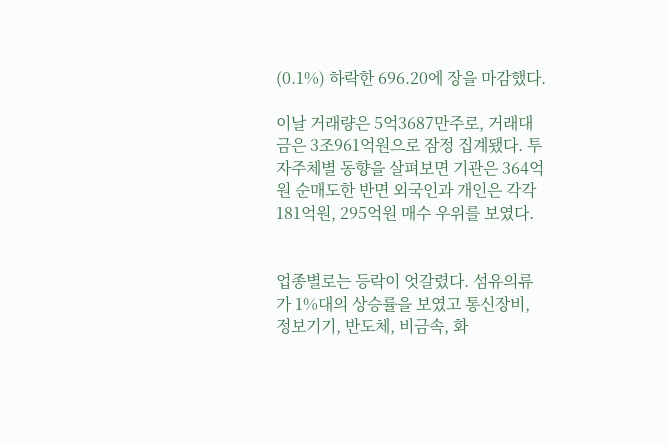(0.1%) 하락한 696.20에 장을 마감했다.

이날 거래량은 5억3687만주로, 거래대금은 3조961억원으로 잠정 집계됐다. 투자주체별 동향을 살펴보면 기관은 364억원 순매도한 반면 외국인과 개인은 각각 181억원, 295억원 매수 우위를 보였다.


업종별로는 등락이 엇갈렸다. 섬유의류가 1%대의 상승률을 보였고 통신장비, 정보기기, 반도체, 비금속, 화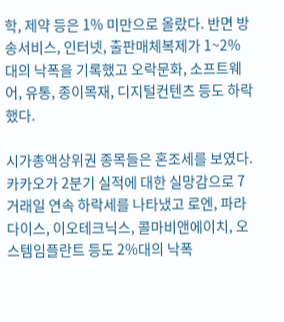학, 제약 등은 1% 미만으로 올랐다. 반면 방송서비스, 인터넷, 출판매체복제가 1~2%대의 낙폭을 기록했고 오락문화, 소프트웨어, 유통, 종이목재, 디지털컨텐츠 등도 하락했다.

시가총액상위권 종목들은 혼조세를 보였다. 카카오가 2분기 실적에 대한 실망감으로 7거래일 연속 하락세를 나타냈고 로엔, 파라다이스, 이오테크닉스, 콜마비앤에이치, 오스템임플란트 등도 2%대의 낙폭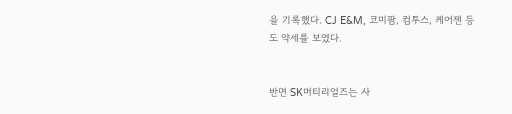을 기록했다. CJ E&M, 코미팜, 컴투스, 케어젠 등도 약세를 보였다.


반면 SK머티리얼즈는 사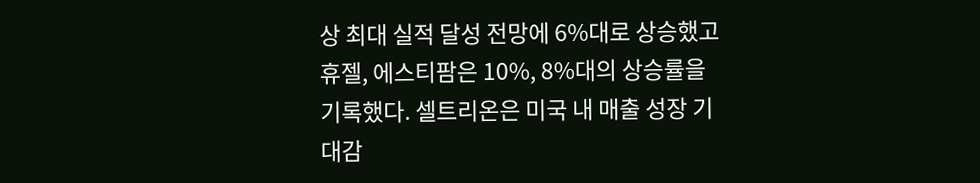상 최대 실적 달성 전망에 6%대로 상승했고 휴젤, 에스티팜은 10%, 8%대의 상승률을 기록했다. 셀트리온은 미국 내 매출 성장 기대감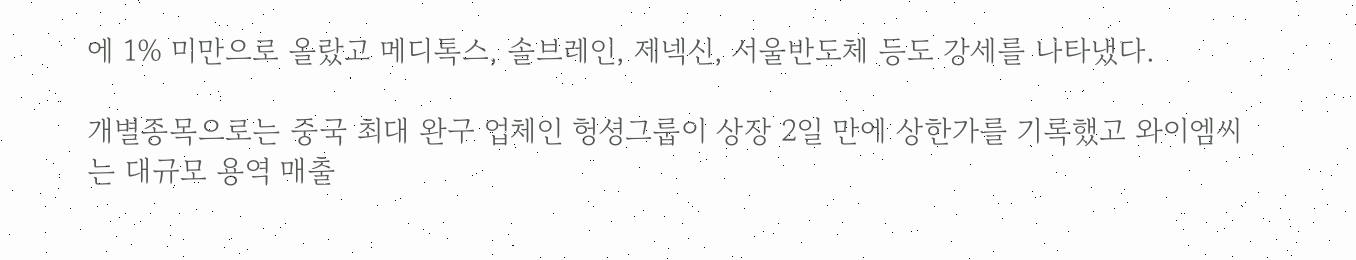에 1% 미만으로 올랐고 메디톡스, 솔브레인, 제넥신, 서울반도체 등도 강세를 나타냈다.

개별종목으로는 중국 최대 완구 업체인 헝셩그룹이 상장 2일 만에 상한가를 기록했고 와이엠씨는 대규모 용역 매출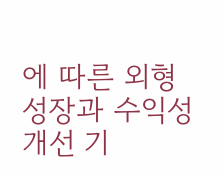에 따른 외형 성장과 수익성 개선 기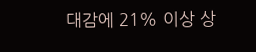대감에 21% 이상 상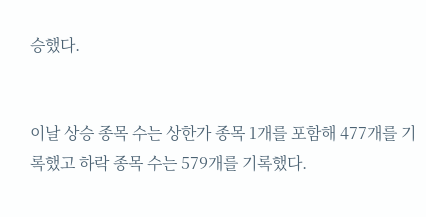승했다.


이날 상승 종목 수는 상한가 종목 1개를 포함해 477개를 기록했고 하락 종목 수는 579개를 기록했다.